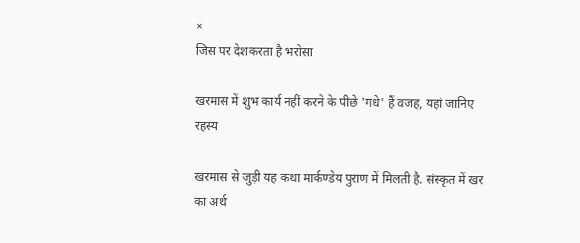×
जिस पर देशकरता है भरोसा

खरमास में शुभ कार्य नहीं करने के पीछे 'गधे' हैं वजह, यहां जानिए रहस्य

खरमास से जुड़ी यह कथा मार्कण्डेय पुराण में मिलती है. संस्कृत में खर का अर्थ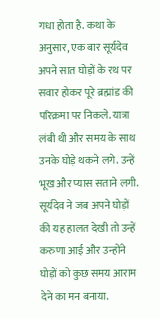गधा होता है. कथा के अनुसार, एक बार सूर्यदेव अपने सात घोड़ों के रथ पर सवार होकर पूरे ब्रह्मांड की परिक्रमा पर निकले. यात्रा लंबी थी और समय के साथ उनके घोड़े थकने लगे. उन्हें भूख और प्यास सताने लगी. सूर्यदेव ने जब अपने घोड़ों की यह हालत देखी तो उन्हें करुणा आई और उन्होंने घोड़ों को कुछ समय आराम देने का मन बनाया.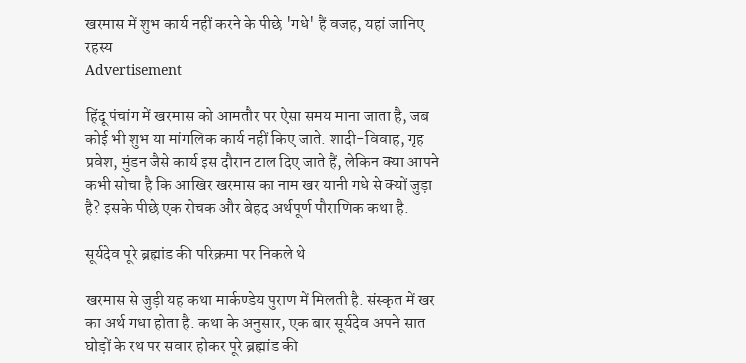खरमास में शुभ कार्य नहीं करने के पीछे 'गधे' हैं वजह, यहां जानिए रहस्य
Advertisement

हिंदू पंचांग में खरमास को आमतौर पर ऐसा समय माना जाता है, जब कोई भी शुभ या मांगलिक कार्य नहीं किए जाते. शादी-विवाह, गृह प्रवेश, मुंडन जैसे कार्य इस दौरान टाल दिए जाते हैं, लेकिन क्या आपने कभी सोचा है कि आखिर खरमास का नाम खर यानी गधे से क्यों जुड़ा है? इसके पीछे एक रोचक और बेहद अर्थपूर्ण पौराणिक कथा है.

सूर्यदेव पूरे ब्रह्मांड की परिक्रमा पर निकले थे

खरमास से जुड़ी यह कथा मार्कण्डेय पुराण में मिलती है. संस्कृत में खर का अर्थ गधा होता है. कथा के अनुसार, एक बार सूर्यदेव अपने सात घोड़ों के रथ पर सवार होकर पूरे ब्रह्मांड की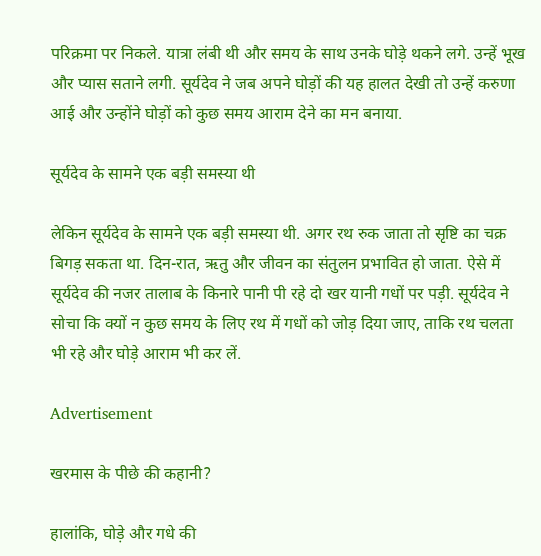परिक्रमा पर निकले. यात्रा लंबी थी और समय के साथ उनके घोड़े थकने लगे. उन्हें भूख और प्यास सताने लगी. सूर्यदेव ने जब अपने घोड़ों की यह हालत देखी तो उन्हें करुणा आई और उन्होंने घोड़ों को कुछ समय आराम देने का मन बनाया.

सूर्यदेव के सामने एक बड़ी समस्या थी

लेकिन सूर्यदेव के सामने एक बड़ी समस्या थी. अगर रथ रुक जाता तो सृष्टि का चक्र बिगड़ सकता था. दिन-रात, ऋतु और जीवन का संतुलन प्रभावित हो जाता. ऐसे में सूर्यदेव की नजर तालाब के किनारे पानी पी रहे दो खर यानी गधों पर पड़ी. सूर्यदेव ने सोचा कि क्यों न कुछ समय के लिए रथ में गधों को जोड़ दिया जाए, ताकि रथ चलता भी रहे और घोड़े आराम भी कर लें.

Advertisement

खरमास के पीछे की कहानी?

हालांकि, घोड़े और गधे की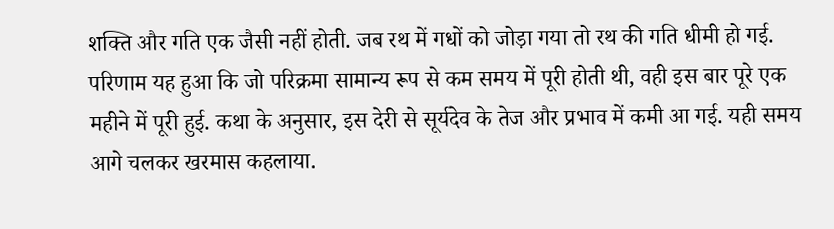शक्ति और गति एक जैसी नहीं होती. जब रथ में गधों को जोड़ा गया तो रथ की गति धीमी हो गई. परिणाम यह हुआ कि जो परिक्रमा सामान्य रूप से कम समय में पूरी होती थी, वही इस बार पूरे एक महीने में पूरी हुई. कथा के अनुसार, इस देरी से सूर्यदेव के तेज और प्रभाव में कमी आ गई. यही समय आगे चलकर खरमास कहलाया.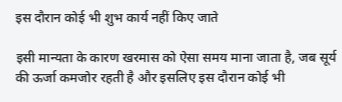इस दौरान कोई भी शुभ कार्य नहीं किए जाते

इसी मान्यता के कारण खरमास को ऐसा समय माना जाता है, जब सूर्य की ऊर्जा कमजोर रहती है और इसलिए इस दौरान कोई भी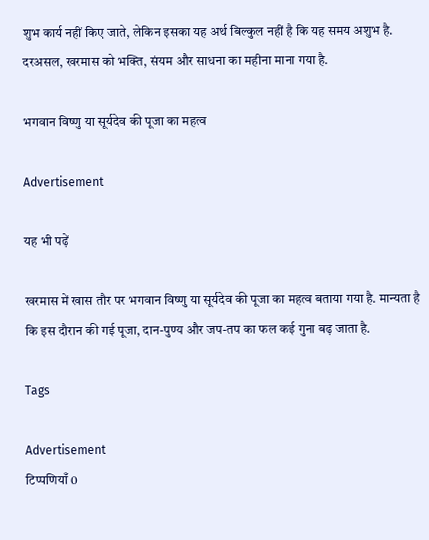शुभ कार्य नहीं किए जाते, लेकिन इसका यह अर्थ बिल्कुल नहीं है कि यह समय अशुभ है. दरअसल, खरमास को भक्ति, संयम और साधना का महीना माना गया है.

भगवान विष्णु या सूर्यदेव की पूजा का महत्व

Advertisement

यह भी पढ़ें

खरमास में खास तौर पर भगवान विष्णु या सूर्यदेव की पूजा का महत्व बताया गया है. मान्यता है कि इस दौरान की गई पूजा, दान-पुण्य और जप-तप का फल कई गुना बढ़ जाता है.

Tags

Advertisement
टिप्पणियाँ 0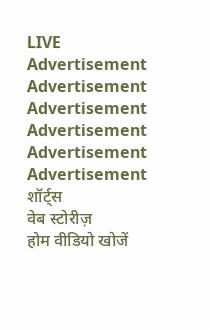LIVE
Advertisement
Advertisement
Advertisement
Advertisement
Advertisement
Advertisement
शॉर्ट्स
वेब स्टोरीज़
होम वीडियो खोजें